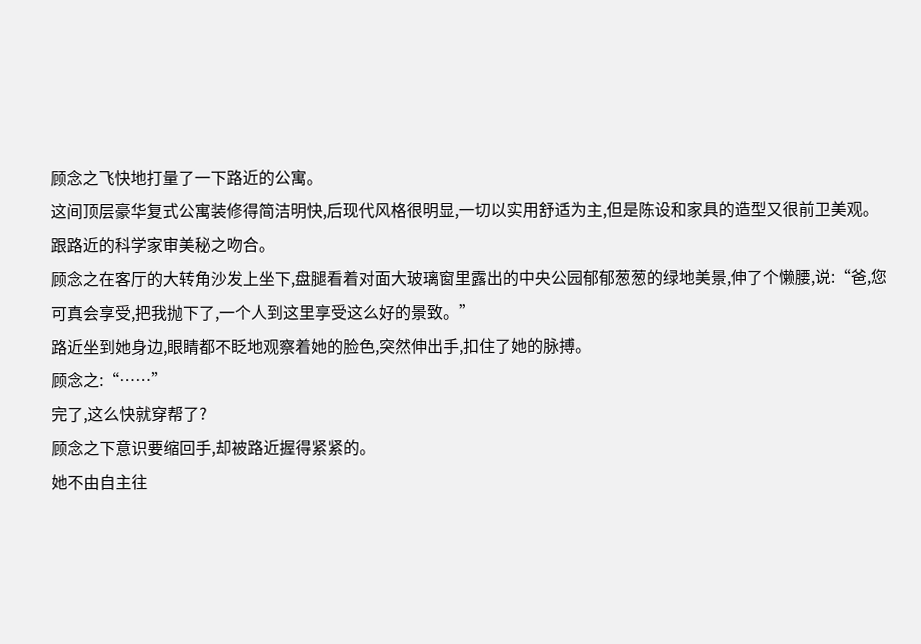顾念之飞快地打量了一下路近的公寓。
这间顶层豪华复式公寓装修得简洁明快,后现代风格很明显,一切以实用舒适为主,但是陈设和家具的造型又很前卫美观。
跟路近的科学家审美秘之吻合。
顾念之在客厅的大转角沙发上坐下,盘腿看着对面大玻璃窗里露出的中央公园郁郁葱葱的绿地美景,伸了个懒腰,说:“爸,您可真会享受,把我抛下了,一个人到这里享受这么好的景致。”
路近坐到她身边,眼睛都不眨地观察着她的脸色,突然伸出手,扣住了她的脉搏。
顾念之:“……”
完了,这么快就穿帮了?
顾念之下意识要缩回手,却被路近握得紧紧的。
她不由自主往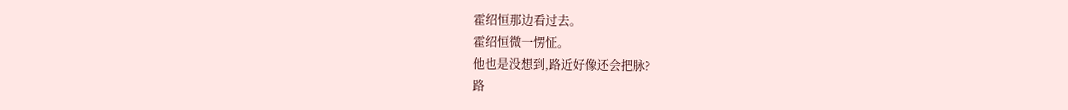霍绍恒那边看过去。
霍绍恒微一愣怔。
他也是没想到,路近好像还会把脉?
路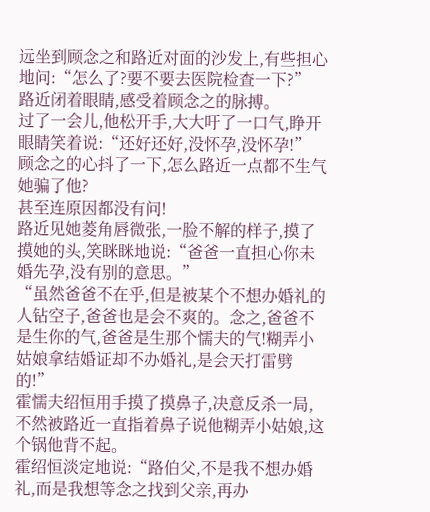远坐到顾念之和路近对面的沙发上,有些担心地问:“怎么了?要不要去医院检查一下?”
路近闭着眼睛,感受着顾念之的脉搏。
过了一会儿,他松开手,大大吁了一口气,睁开眼睛笑着说:“还好还好,没怀孕,没怀孕!”
顾念之的心抖了一下,怎么路近一点都不生气她骗了他?
甚至连原因都没有问!
路近见她菱角唇微张,一脸不解的样子,摸了摸她的头,笑眯眯地说:“爸爸一直担心你未婚先孕,没有别的意思。”
“虽然爸爸不在乎,但是被某个不想办婚礼的人钻空子,爸爸也是会不爽的。念之,爸爸不是生你的气,爸爸是生那个懦夫的气!糊弄小姑娘拿结婚证却不办婚礼,是会天打雷劈的!”
霍懦夫绍恒用手摸了摸鼻子,决意反杀一局,不然被路近一直指着鼻子说他糊弄小姑娘,这个锅他背不起。
霍绍恒淡定地说:“路伯父,不是我不想办婚礼,而是我想等念之找到父亲,再办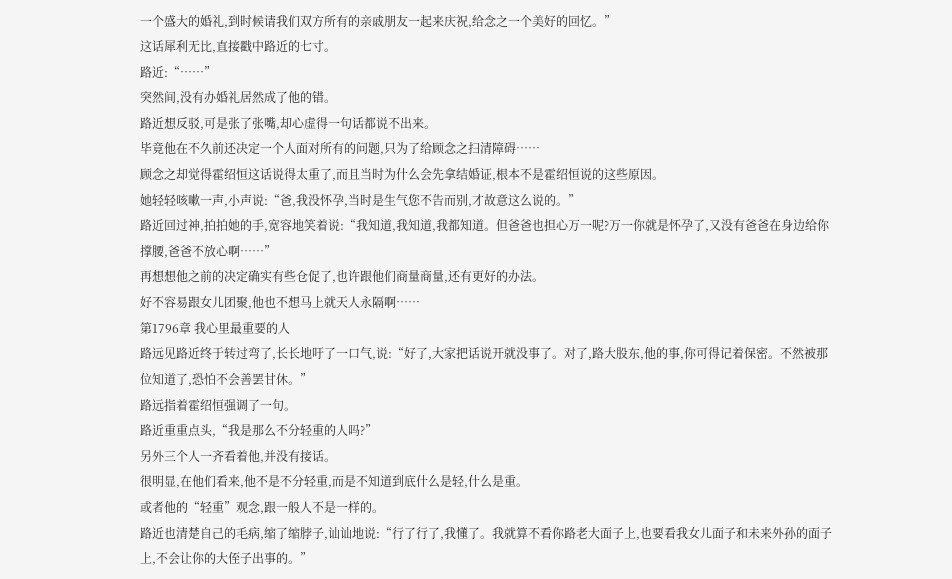一个盛大的婚礼,到时候请我们双方所有的亲戚朋友一起来庆祝,给念之一个美好的回忆。”
这话犀利无比,直接戳中路近的七寸。
路近:“……”
突然间,没有办婚礼居然成了他的错。
路近想反驳,可是张了张嘴,却心虚得一句话都说不出来。
毕竟他在不久前还决定一个人面对所有的问题,只为了给顾念之扫清障碍……
顾念之却觉得霍绍恒这话说得太重了,而且当时为什么会先拿结婚证,根本不是霍绍恒说的这些原因。
她轻轻咳嗽一声,小声说:“爸,我没怀孕,当时是生气您不告而别,才故意这么说的。”
路近回过神,拍拍她的手,宽容地笑着说:“我知道,我知道,我都知道。但爸爸也担心万一呢?万一你就是怀孕了,又没有爸爸在身边给你撑腰,爸爸不放心啊……”
再想想他之前的决定确实有些仓促了,也许跟他们商量商量,还有更好的办法。
好不容易跟女儿团聚,他也不想马上就天人永隔啊……
第1796章 我心里最重要的人
路远见路近终于转过弯了,长长地吁了一口气,说:“好了,大家把话说开就没事了。对了,路大股东,他的事,你可得记着保密。不然被那位知道了,恐怕不会善罢甘休。”
路远指着霍绍恒强调了一句。
路近重重点头,“我是那么不分轻重的人吗?”
另外三个人一齐看着他,并没有接话。
很明显,在他们看来,他不是不分轻重,而是不知道到底什么是轻,什么是重。
或者他的“轻重”观念,跟一般人不是一样的。
路近也清楚自己的毛病,缩了缩脖子,讪讪地说:“行了行了,我懂了。我就算不看你路老大面子上,也要看我女儿面子和未来外孙的面子上,不会让你的大侄子出事的。”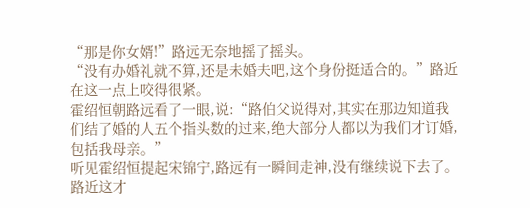“那是你女婿!”路远无奈地摇了摇头。
“没有办婚礼就不算,还是未婚夫吧,这个身份挺适合的。”路近在这一点上咬得很紧。
霍绍恒朝路远看了一眼,说:“路伯父说得对,其实在那边知道我们结了婚的人五个指头数的过来,绝大部分人都以为我们才订婚,包括我母亲。”
听见霍绍恒提起宋锦宁,路远有一瞬间走神,没有继续说下去了。
路近这才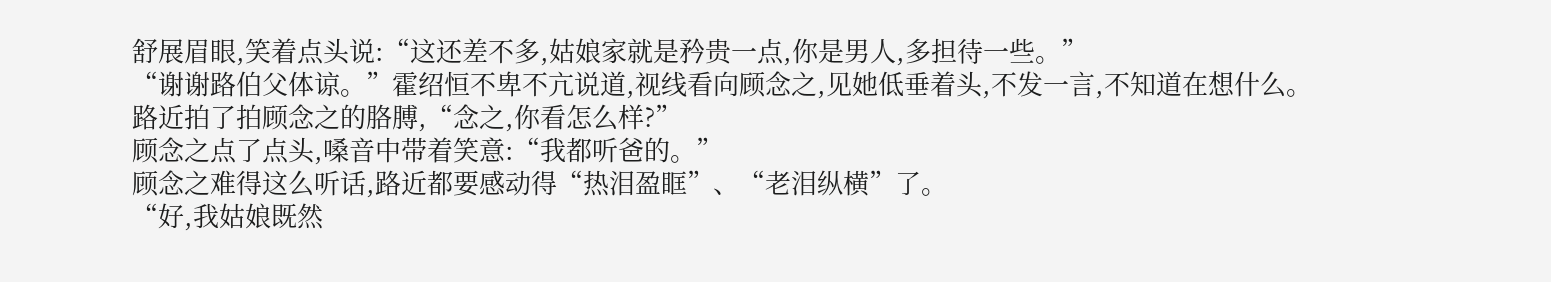舒展眉眼,笑着点头说:“这还差不多,姑娘家就是矜贵一点,你是男人,多担待一些。”
“谢谢路伯父体谅。”霍绍恒不卑不亢说道,视线看向顾念之,见她低垂着头,不发一言,不知道在想什么。
路近拍了拍顾念之的胳膊,“念之,你看怎么样?”
顾念之点了点头,嗓音中带着笑意:“我都听爸的。”
顾念之难得这么听话,路近都要感动得“热泪盈眶”、“老泪纵横”了。
“好,我姑娘既然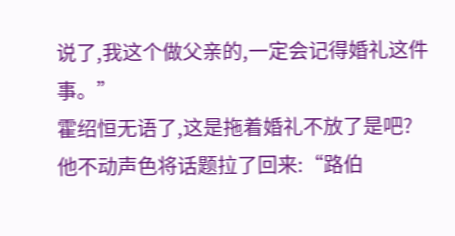说了,我这个做父亲的,一定会记得婚礼这件事。”
霍绍恒无语了,这是拖着婚礼不放了是吧?
他不动声色将话题拉了回来:“路伯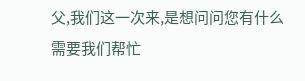父,我们这一次来,是想问问您有什么需要我们帮忙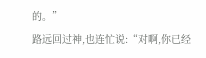的。”
路远回过神,也连忙说:“对啊,你已经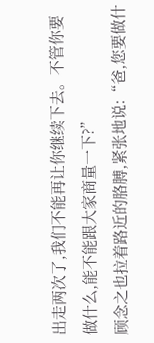出走两次了,我们不能再让你继续下去。不管你要做什么,能不能跟大家商量一下?”
顾念之也拉着路近的胳膊,紧张地说:“爸,您要做什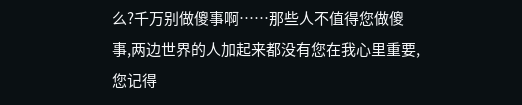么?千万别做傻事啊……那些人不值得您做傻事,两边世界的人加起来都没有您在我心里重要,您记得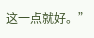这一点就好。”